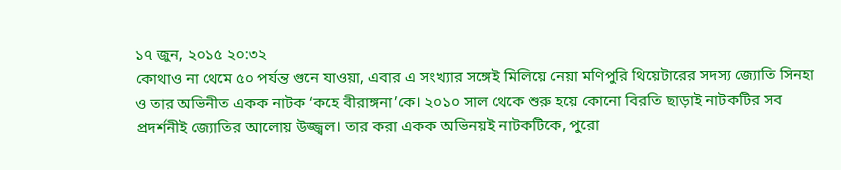১৭ জুন, ২০১৫ ২০:৩২
কোথাও না থেমে ৫০ পর্যন্ত গুনে যাওয়া, এবার এ সংখ্যার সঙ্গেই মিলিয়ে নেয়া মণিপুরি থিয়েটারের সদস্য জ্যোতি সিনহা ও তার অভিনীত একক নাটক ‘কহে বীরাঙ্গনা’কে। ২০১০ সাল থেকে শুরু হয়ে কোনো বিরতি ছাড়াই নাটকটির সব প্রদর্শনীই জ্যোতির আলোয় উজ্জ্বল। তার করা একক অভিনয়ই নাটকটিকে, পুরো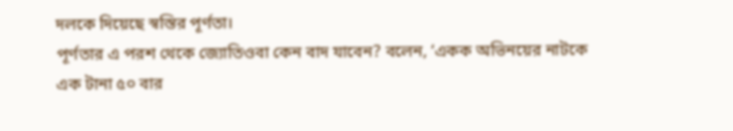দলকে দিয়েছে স্বস্তির পূর্ণতা।
পূর্ণতার এ পরশ থেকে জ্যোতিওবা কেন বাদ যাবেন? বলেন, ‘একক অভিনয়ের নাটকে এক টানা ৫০ বার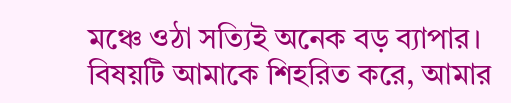মঞ্চে ওঠা সত্যিই অনেক বড় ব্যাপার। বিষয়টি আমাকে শিহরিত করে, আমার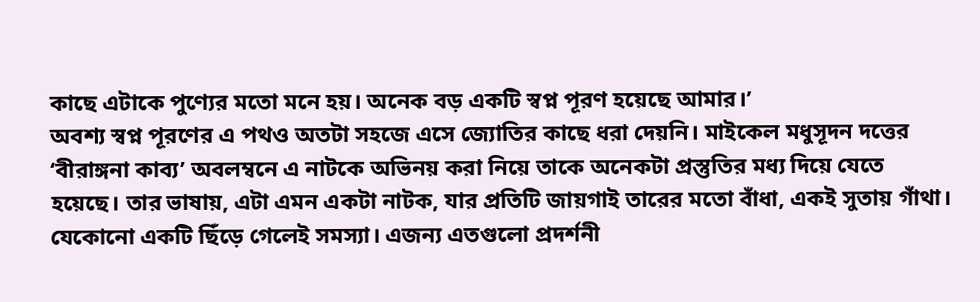কাছে এটাকে পুণ্যের মতো মনে হয়। অনেক বড় একটি স্বপ্ন পূরণ হয়েছে আমার।’
অবশ্য স্বপ্ন পূরণের এ পথও অতটা সহজে এসে জ্যোতির কাছে ধরা দেয়নি। মাইকেল মধুসূদন দত্তের ‘বীরাঙ্গনা কাব্য’ অবলম্বনে এ নাটকে অভিনয় করা নিয়ে তাকে অনেকটা প্রস্তুতির মধ্য দিয়ে যেতে হয়েছে। তার ভাষায়, এটা এমন একটা নাটক, যার প্রতিটি জায়গাই তারের মতো বাঁধা, একই সুতায় গাঁথা। যেকোনো একটি ছিঁড়ে গেলেই সমস্যা। এজন্য এতগুলো প্রদর্শনী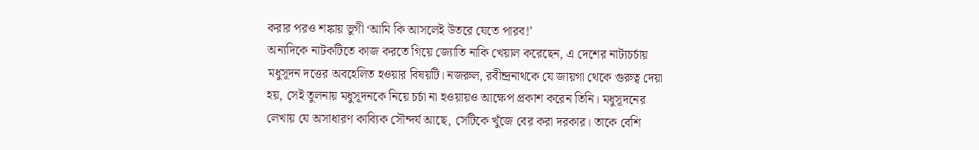করার পরও শঙ্কায় ভুগী ‘আমি কি আসলেই উতরে যেতে পারব!’
অন্যদিকে নাটকটিতে কাজ করতে গিয়ে জ্যোতি নাকি খেয়াল করেছেন, এ দেশের নাট্যচর্চায় মধুসূদন দত্তের অবহেলিত হওয়ার বিষয়টি। নজরুল, রবীন্দ্রনাথকে যে জায়গা থেকে গুরুত্ব দেয়া হয়, সেই তুলনায় মধুসূদনকে নিয়ে চর্চা না হওয়ায়ও আক্ষেপ প্রকাশ করেন তিনি। মধুসূদনের লেখায় যে অসাধারণ কাব্যিক সৌন্দর্য আছে, সেটিকে খুঁজে বের করা দরকার। তাকে বেশি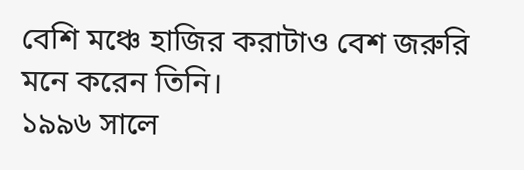বেশি মঞ্চে হাজির করাটাও বেশ জরুরি মনে করেন তিনি।
১৯৯৬ সালে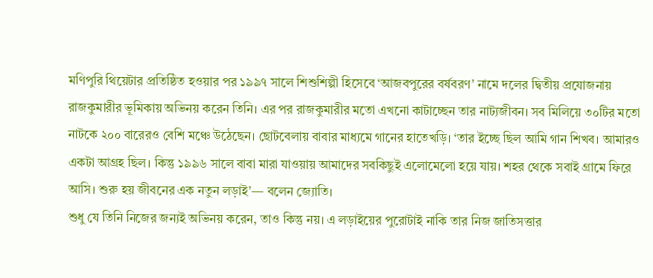মণিপুরি থিয়েটার প্রতিষ্ঠিত হওয়ার পর ১৯৯৭ সালে শিশুশিল্পী হিসেবে ‘আজবপুরের বর্ষবরণ’ নামে দলের দ্বিতীয় প্রযোজনায় রাজকুমারীর ভূমিকায় অভিনয় করেন তিনি। এর পর রাজকুমারীর মতো এখনো কাটাচ্ছেন তার নাট্যজীবন। সব মিলিয়ে ৩০টির মতো নাটকে ২০০ বারেরও বেশি মঞ্চে উঠেছেন। ছোটবেলায় বাবার মাধ্যমে গানের হাতেখড়ি। ‘তার ইচ্ছে ছিল আমি গান শিখব। আমারও একটা আগ্রহ ছিল। কিন্তু ১৯৯৬ সালে বাবা মারা যাওয়ায় আমাদের সবকিছুই এলোমেলো হয়ে যায়। শহর থেকে সবাই গ্রামে ফিরে আসি। শুরু হয় জীবনের এক নতুন লড়াই’— বলেন জ্যোতি।
শুধু যে তিনি নিজের জন্যই অভিনয় করেন, তাও কিন্তু নয়। এ লড়াইয়ের পুরোটাই নাকি তার নিজ জাতিসত্তার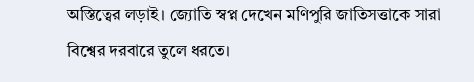অস্তিত্বের লড়াই। জ্যোতি স্বপ্ন দেখেন মণিপুরি জাতিসত্তাকে সারা বিশ্বের দরবারে তুলে ধরতে।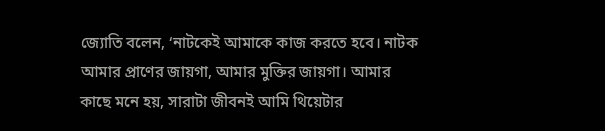জ্যোতি বলেন, ‘নাটকেই আমাকে কাজ করতে হবে। নাটক আমার প্রাণের জায়গা, আমার মুক্তির জায়গা। আমার কাছে মনে হয়, সারাটা জীবনই আমি থিয়েটার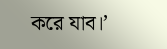করে যাব।’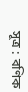সূত্র : বণিক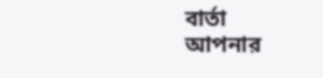বার্তা
আপনার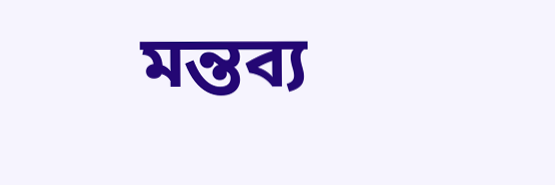মন্তব্য